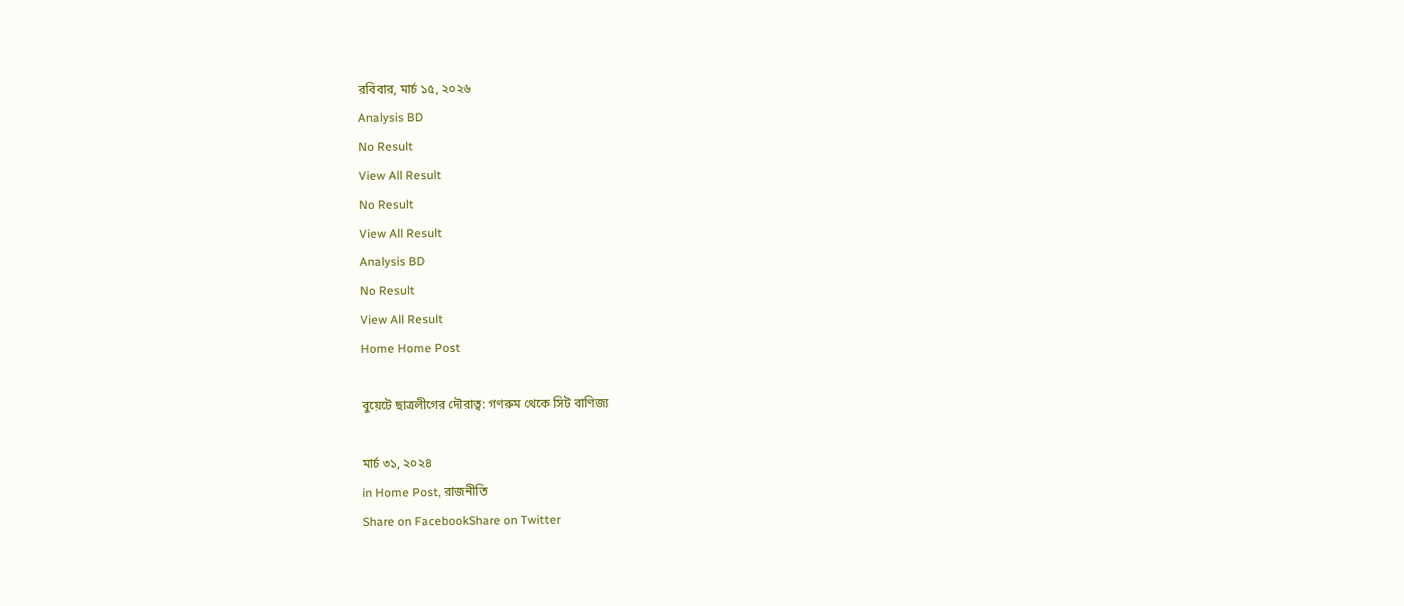রবিবার, মার্চ ১৫, ২০২৬
Analysis BD
No Result
View All Result
No Result
View All Result
Analysis BD
No Result
View All Result
Home Home Post

বুয়েটে ছাত্রলীগের দৌরাত্ব: গণরুম থেকে সিট বাণিজ্য

মার্চ ৩১, ২০২৪
in Home Post, রাজনীতি
Share on FacebookShare on Twitter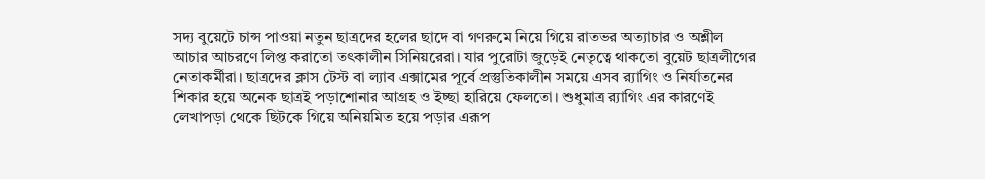সদ্য বুয়েটে চান্স পাওয়া নতুন ছাত্রদের হলের ছাদে বা গণরুমে নিয়ে গিয়ে রাতভর অত্যাচার ও অশ্লীল আচার আচরণে লিপ্ত করাতো তৎকালীন সিনিয়রেরা। যার পুরোটা জুড়েই নেতৃত্বে থাকতো বুয়েট ছাত্রলীগের নেতাকর্মীরা। ছাত্রদের ক্লাস টেস্ট বা ল্যাব এক্সামের পূর্বে প্রস্তুতিকালীন সময়ে এসব র‍্যাগিং ও নির্যাতনের শিকার হয়ে অনেক ছাত্রই পড়াশোনার আগ্রহ ও ইচ্ছা হারিয়ে ফেলতো। শুধুমাত্র র‍্যাগিং এর কারণেই লেখাপড়া থেকে ছিটকে গিয়ে অনিয়মিত হয়ে পড়ার এরূপ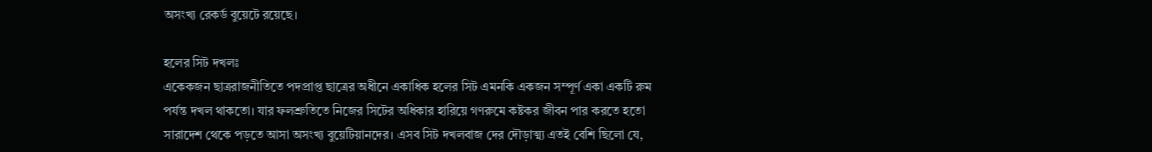অসংখ্য রেকর্ড বুয়েটে রয়েছে।

হলের সিট দখলঃ
একেকজন ছাত্ররাজনীতিতে পদপ্রাপ্ত ছাত্রের অধীনে একাধিক হলের সিট এমনকি একজন সম্পূর্ণ একা একটি রুম পর্যন্ত দখল থাকতো। যার ফলশ্রুতিতে নিজের সিটের অধিকার হারিয়ে গণরুমে কষ্টকর জীবন পার করতে হতো সারাদেশ থেকে পড়তে আসা অসংখ্য বুয়েটিয়ানদের। এসব সিট দখলবাজ দের দৌড়াত্ম্য এতই বেশি ছিলো যে,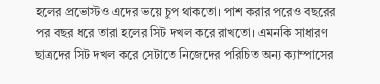হলের প্রভোস্টও এদের ভয়ে চুপ থাকতো। পাশ করার পরেও বছরের পর বছর ধরে তারা হলের সিট দখল করে রাখতো। এমনকি সাধারণ ছাত্রদের সিট দখল করে সেটাতে নিজেদের পরিচিত অন্য ক্যাম্পাসের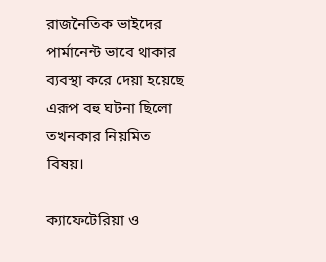রাজনৈতিক ভাইদের পার্মানেন্ট ভাবে থাকার ব্যবস্থা করে দেয়া হয়েছে এরূপ বহু ঘটনা ছিলো তখনকার নিয়মিত বিষয়।

ক্যাফেটেরিয়া ও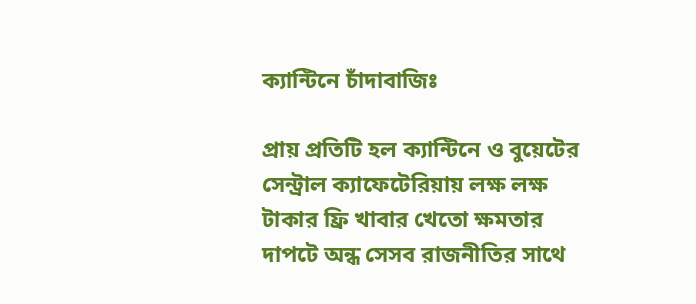ক্যান্টিনে চাঁদাবাজিঃ

প্রায় প্রতিটি হল ক্যান্টিনে ও বুয়েটের সেন্ট্রাল ক্যাফেটেরিয়ায় লক্ষ লক্ষ টাকার ফ্রি খাবার খেতো ক্ষমতার দাপটে অন্ধ সেসব রাজনীতির সাথে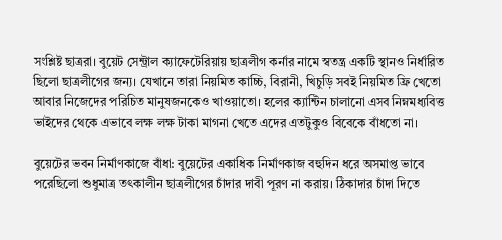সংশ্লিষ্ট ছাত্ররা। বুয়েট সেন্ট্রাল ক্যাফেটেরিয়ায় ছাত্রলীগ কর্নার নামে স্বতন্ত্র একটি স্থানও নির্ধারিত ছিলো ছাত্রলীগের জন্য। যেখানে তারা নিয়মিত কাচ্চি, বিরানী, খিচুড়ি সবই নিয়মিত ফ্রি খেতো আবার নিজেদের পরিচিত মানুষজনকেও খাওয়াতো। হলের ক্যান্টিন চালানো এসব নিম্নমধ্যবিত্ত ভাইদের থেকে এভাবে লক্ষ লক্ষ টাকা মাগনা খেতে এদের এতটুকুও বিবেকে বাঁধতো না।

বুয়েটের ভবন নির্মাণকাজে বাঁধা: বুয়েটের একাধিক নির্মাণকাজ বহুদিন ধরে অসমাপ্ত ভাবে পরেছিলো শুধুমাত্র তৎকালীন ছাত্রলীগের চাঁদার দাবী পূরণ না করায়। ঠিকাদার চাঁদা দিতে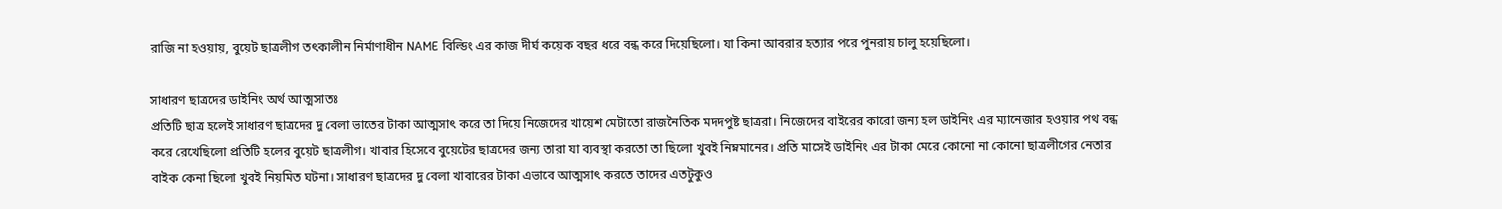রাজি না হওয়ায়, বুয়েট ছাত্রলীগ তৎকালীন নির্মাণাধীন NAME বিল্ডিং এর কাজ দীর্ঘ কয়েক বছর ধরে বন্ধ করে দিয়েছিলো। যা কিনা আবরার হত্যার পরে পুনরায় চালু হয়েছিলো।

সাধারণ ছাত্রদের ডাইনিং অর্থ আত্মসাতঃ
প্রতিটি ছাত্র হলেই সাধারণ ছাত্রদের দু বেলা ভাতের টাকা আত্মসাৎ করে তা দিয়ে নিজেদের খায়েশ মেটাতো রাজনৈতিক মদদপুষ্ট ছাত্ররা। নিজেদের বাইরের কারো জন্য হল ডাইনিং এর ম্যানেজার হওয়ার পথ বন্ধ করে রেখেছিলো প্রতিটি হলের বুয়েট ছাত্রলীগ। খাবার হিসেবে বুয়েটের ছাত্রদের জন্য তারা যা ব্যবস্থা করতো তা ছিলো খুবই নিম্নমানের। প্রতি মাসেই ডাইনিং এর টাকা মেরে কোনো না কোনো ছাত্রলীগের নেতার বাইক কেনা ছিলো খুবই নিয়মিত ঘটনা। সাধারণ ছাত্রদের দু বেলা খাবারের টাকা এভাবে আত্মসাৎ করতে তাদের এতটুকুও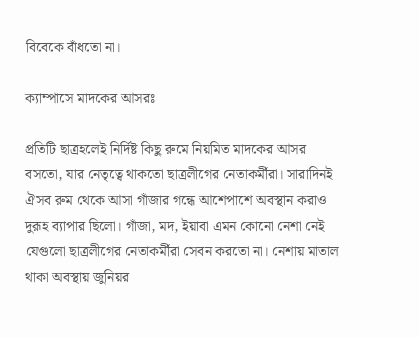বিবেকে বাঁধতো না।

ক্যাম্পাসে মাদকের আসরঃ

প্রতিটি ছাত্রহলেই নির্দিষ্ট কিছু রুমে নিয়মিত মাদকের আসর বসতো, যার নেতৃত্বে থাকতো ছাত্রলীগের নেতাকর্মীরা। সারাদিনই ঐসব রুম থেকে আসা গাঁজার গন্ধে আশেপাশে অবস্থান করাও দুরূহ ব্যাপার ছিলো। গাঁজা, মদ, ইয়াবা এমন কোনো নেশা নেই যেগুলো ছাত্রলীগের নেতাকর্মীরা সেবন করতো না। নেশায় মাতাল থাকা অবস্থায় জুনিয়র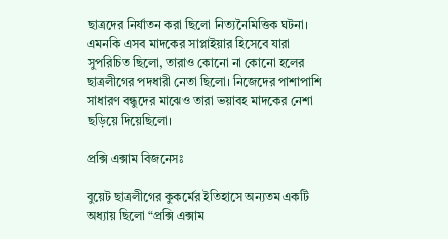ছাত্রদের নির্যাতন করা ছিলো নিত্যনৈমিত্তিক ঘটনা। এমনকি এসব মাদকের সাপ্লাইয়ার হিসেবে যারা সুপরিচিত ছিলো, তারাও কোনো না কোনো হলের ছাত্রলীগের পদধারী নেতা ছিলো। নিজেদের পাশাপাশি সাধারণ বন্ধুদের মাঝেও তারা ভয়াবহ মাদকের নেশা ছড়িয়ে দিয়েছিলো।

প্রক্সি এক্সাম বিজনেসঃ

বুয়েট ছাত্রলীগের কুকর্মের ইতিহাসে অন্যতম একটি অধ্যায় ছিলো “প্রক্সি এক্সাম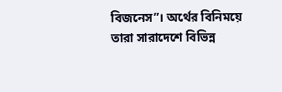বিজনেস”। অর্থের বিনিময়ে তারা সারাদেশে বিভিন্ন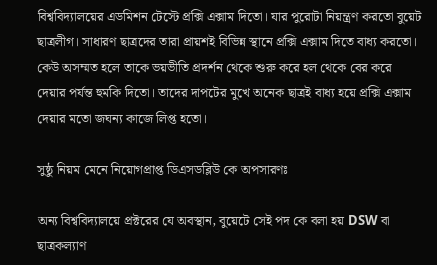বিশ্ববিদ্যালয়ের এডমিশন টেস্টে প্রক্সি এক্সাম দিতো। যার পুরোটা নিয়ন্ত্রণ করতো বুয়েট ছাত্রলীগ। সাধারণ ছাত্রদের তারা প্রায়শই বিভিন্ন স্থানে প্রক্সি এক্সাম দিতে বাধ্য করতো। কেউ অসম্মত হলে তাকে ভয়ভীতি প্রদর্শন থেকে শুরু করে হল থেকে বের করে দেয়ার পর্যন্ত হুমকি দিতো। তাদের দাপটের মুখে অনেক ছাত্রই বাধ্য হয়ে প্রক্সি এক্সাম দেয়ার মতো জঘন্য কাজে লিপ্ত হতো।

সুষ্ঠু নিয়ম মেনে নিয়োগপ্রাপ্ত ডিএসডব্লিউ কে অপসারণঃ

অন্য বিশ্ববিদ্যালয়ে প্রক্টরের যে অবস্থান, বুয়েটে সেই পদ কে বলা হয় DSW বা ছাত্রকল্যাণ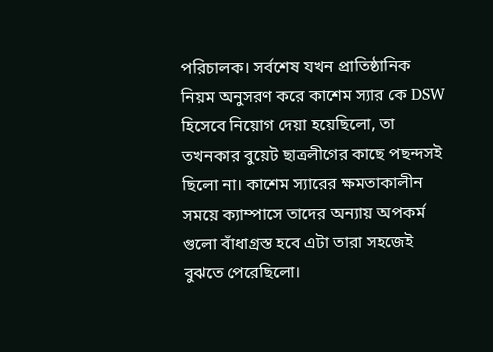পরিচালক। সর্বশেষ যখন প্রাতিষ্ঠানিক নিয়ম অনুসরণ করে কাশেম স্যার কে DSW হিসেবে নিয়োগ দেয়া হয়েছিলো, তা তখনকার বুয়েট ছাত্রলীগের কাছে পছন্দসই ছিলো না। কাশেম স্যারের ক্ষমতাকালীন সময়ে ক্যাম্পাসে তাদের অন্যায় অপকর্ম গুলো বাঁধাগ্রস্ত হবে এটা তারা সহজেই বুঝতে পেরেছিলো।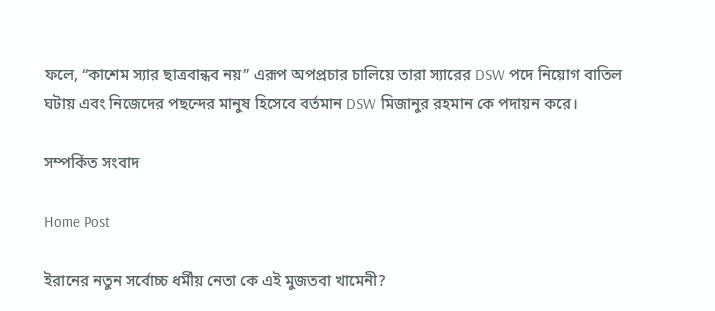ফলে, “কাশেম স্যার ছাত্রবান্ধব নয়” এরূপ অপপ্রচার চালিয়ে তারা স্যারের DSW পদে নিয়োগ বাতিল ঘটায় এবং নিজেদের পছন্দের মানুষ হিসেবে বর্তমান DSW মিজানুর রহমান কে পদায়ন করে।

সম্পর্কিত সংবাদ

Home Post

ইরানের নতুন সর্বোচ্চ ধর্মীয় নেতা কে এই মুজতবা খামেনী?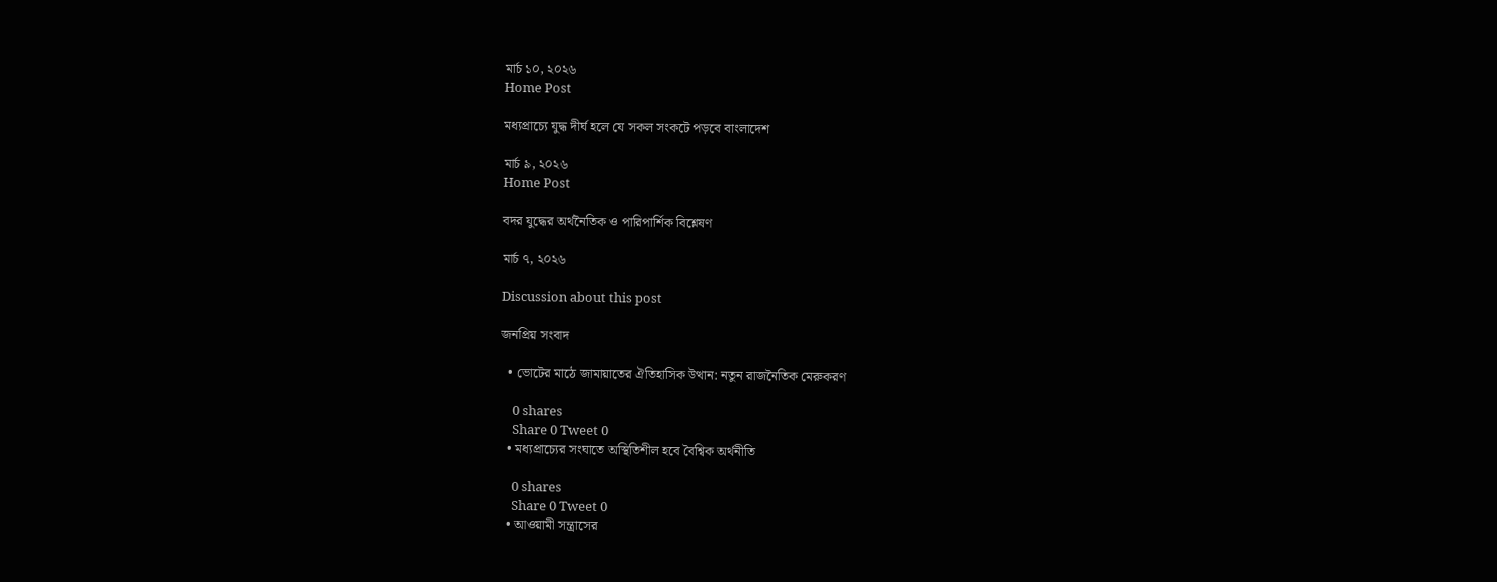মার্চ ১০, ২০২৬
Home Post

মধ্যপ্রাচ্যে যুদ্ধ দীর্ঘ হলে যে সকল সংকটে পড়বে বাংলাদেশ

মার্চ ৯, ২০২৬
Home Post

বদর যুদ্ধের অর্থনৈতিক ও পারিপার্শিক বিশ্লেষণ

মার্চ ৭, ২০২৬

Discussion about this post

জনপ্রিয় সংবাদ

  • ভোটের মাঠে জামায়াতের ঐতিহাসিক উত্থান: নতুন রাজনৈতিক মেরুকরণ

    0 shares
    Share 0 Tweet 0
  • মধ্যপ্রাচ্যের সংঘাতে অস্থিতিশীল হবে বৈশ্বিক অর্থনীতি

    0 shares
    Share 0 Tweet 0
  • আওয়ামী সন্ত্রাসের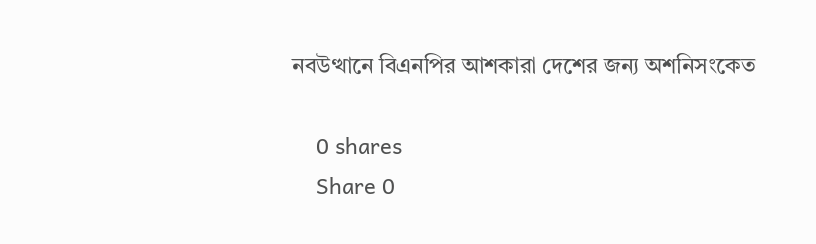নবউত্থানে বিএনপির আশকারা দেশের জন্য অশনিসংকেত

    0 shares
    Share 0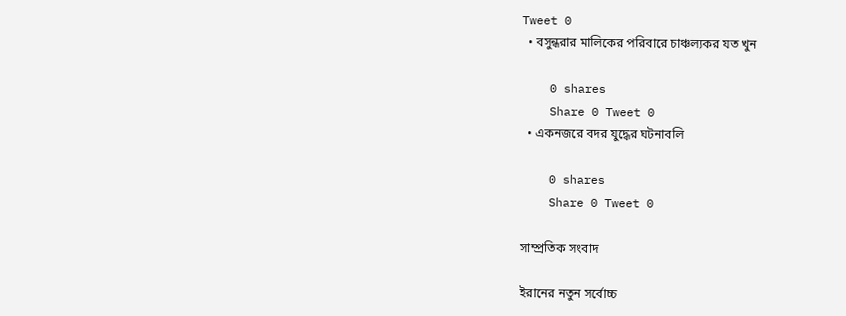Tweet 0
  • বসুন্ধরার মালিকের পরিবারে চাঞ্চল্যকর যত খুন

    0 shares
    Share 0 Tweet 0
  • একনজরে বদর যুদ্ধের ঘটনাবলি

    0 shares
    Share 0 Tweet 0

সাম্প্রতিক সংবাদ

ইরানের নতুন সর্বোচ্চ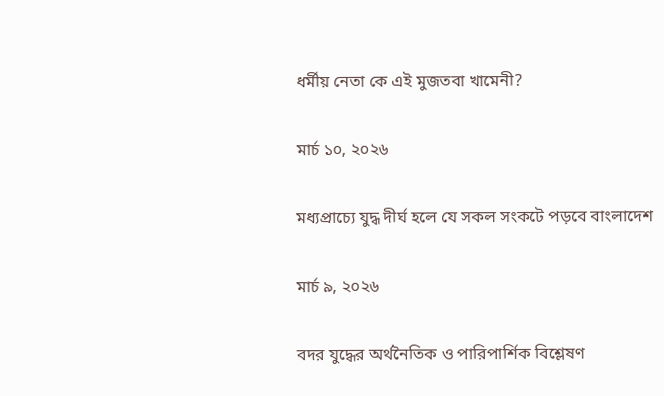ধর্মীয় নেতা কে এই মুজতবা খামেনী?

মার্চ ১০, ২০২৬

মধ্যপ্রাচ্যে যুদ্ধ দীর্ঘ হলে যে সকল সংকটে পড়বে বাংলাদেশ

মার্চ ৯, ২০২৬

বদর যুদ্ধের অর্থনৈতিক ও পারিপার্শিক বিশ্লেষণ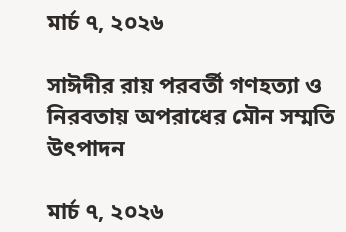মার্চ ৭, ২০২৬

সাঈদীর রায় পরবর্তী গণহত্যা ও নিরবতায় অপরাধের মৌন সম্মতি উৎপাদন

মার্চ ৭, ২০২৬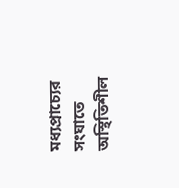মধ্যপ্রাচ্যের সংঘাতে অস্থিতিশীল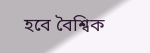হবে বৈশ্বিক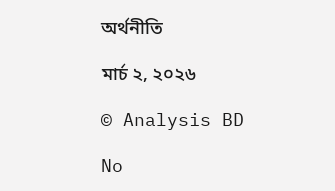অর্থনীতি

মার্চ ২, ২০২৬

© Analysis BD

No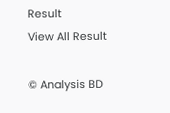Result
View All Result

© Analysis BD